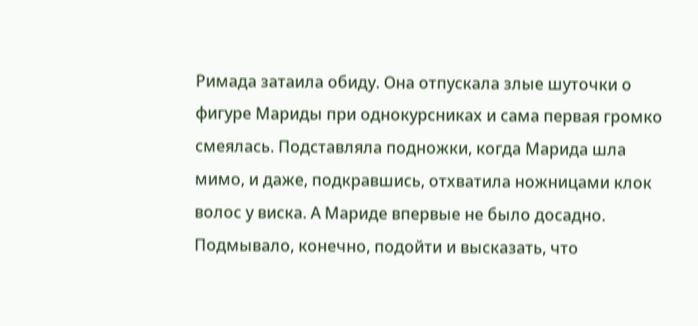Римада затаила обиду. Она отпускала злые шуточки о фигуре Мариды при однокурсниках и сама первая громко смеялась. Подставляла подножки, когда Марида шла мимо, и даже, подкравшись, отхватила ножницами клок волос у виска. А Мариде впервые не было досадно. Подмывало, конечно, подойти и высказать, что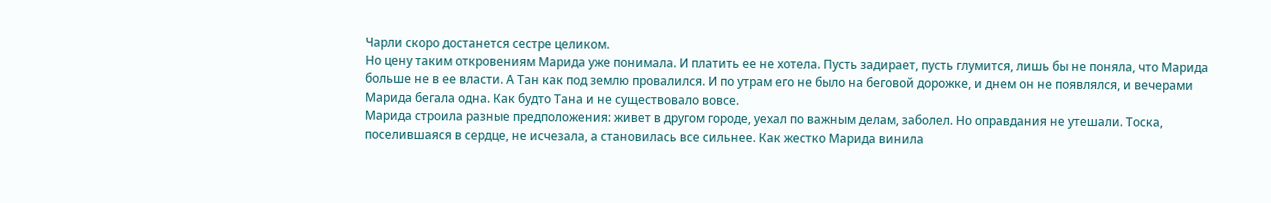Чарли скоро достанется сестре целиком.
Но цену таким откровениям Марида уже понимала. И платить ее не хотела. Пусть задирает, пусть глумится, лишь бы не поняла, что Марида больше не в ее власти. А Тан как под землю провалился. И по утрам его не было на беговой дорожке, и днем он не появлялся, и вечерами Марида бегала одна. Как будто Тана и не существовало вовсе.
Марида строила разные предположения: живет в другом городе, уехал по важным делам, заболел. Но оправдания не утешали. Тоска, поселившаяся в сердце, не исчезала, а становилась все сильнее. Как жестко Марида винила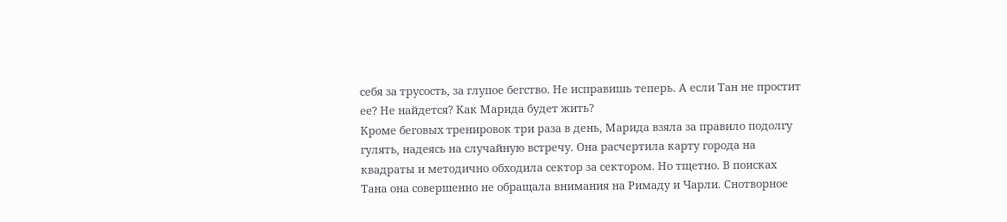себя за трусость, за глупое бегство. Не исправишь теперь. А если Тан не простит ее? Не найдется? Как Марида будет жить?
Кроме беговых тренировок три раза в день, Марида взяла за правило подолгу гулять, надеясь на случайную встречу. Она расчертила карту города на квадраты и методично обходила сектор за сектором. Но тщетно. В поисках Тана она совершенно не обращала внимания на Римаду и Чарли. Снотворное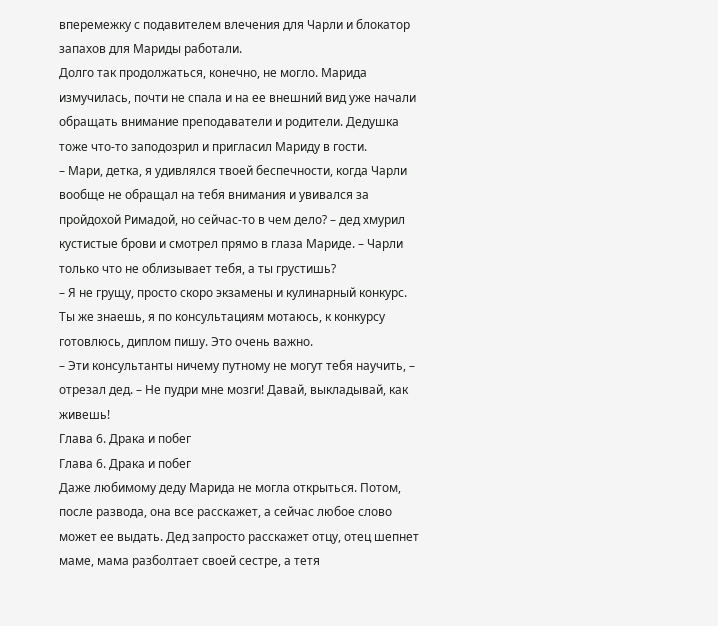вперемежку с подавителем влечения для Чарли и блокатор запахов для Мариды работали.
Долго так продолжаться, конечно, не могло. Марида измучилась, почти не спала и на ее внешний вид уже начали обращать внимание преподаватели и родители. Дедушка тоже что-то заподозрил и пригласил Мариду в гости.
– Мари, детка, я удивлялся твоей беспечности, когда Чарли вообще не обращал на тебя внимания и увивался за пройдохой Римадой, но сейчас-то в чем дело? – дед хмурил кустистые брови и смотрел прямо в глаза Мариде. – Чарли только что не облизывает тебя, а ты грустишь?
– Я не грущу, просто скоро экзамены и кулинарный конкурс. Ты же знаешь, я по консультациям мотаюсь, к конкурсу готовлюсь, диплом пишу. Это очень важно.
– Эти консультанты ничему путному не могут тебя научить, – отрезал дед. – Не пудри мне мозги! Давай, выкладывай, как живешь!
Глава 6. Драка и побег
Глава 6. Драка и побег
Даже любимому деду Марида не могла открыться. Потом, после развода, она все расскажет, а сейчас любое слово может ее выдать. Дед запросто расскажет отцу, отец шепнет маме, мама разболтает своей сестре, а тетя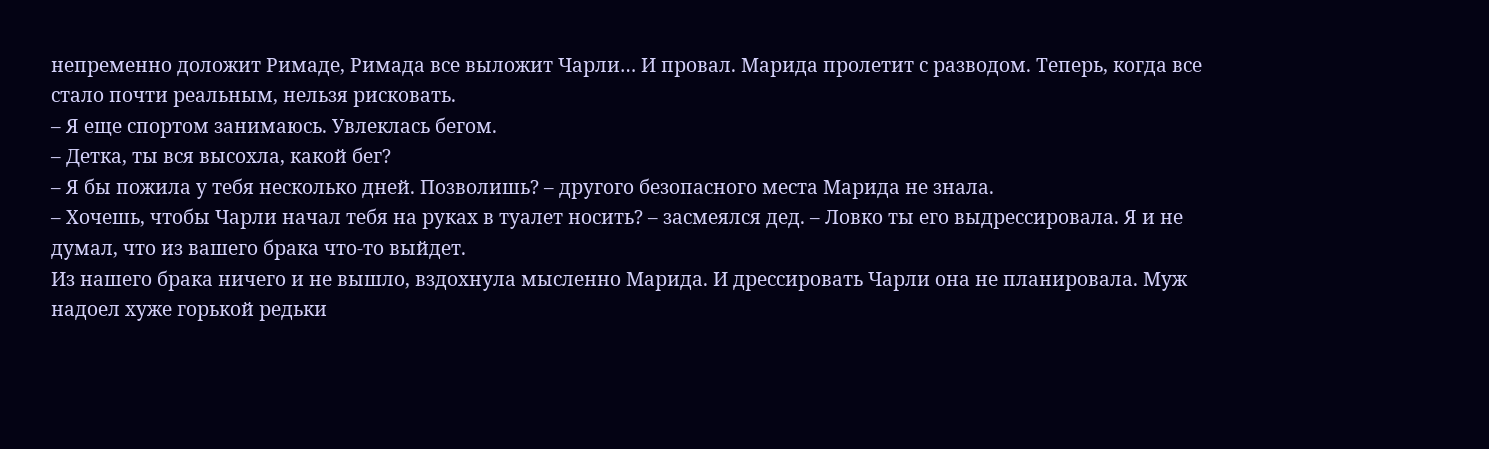непременно доложит Римаде, Римада все выложит Чарли… И провал. Марида пролетит с разводом. Теперь, когда все стало почти реальным, нельзя рисковать.
– Я еще спортом занимаюсь. Увлеклась бегом.
– Детка, ты вся высохла, какой бег?
– Я бы пожила у тебя несколько дней. Позволишь? – другого безопасного места Марида не знала.
– Хочешь, чтобы Чарли начал тебя на руках в туалет носить? – засмеялся дед. – Ловко ты его выдрессировала. Я и не думал, что из вашего брака что-то выйдет.
Из нашего брака ничего и не вышло, вздохнула мысленно Марида. И дрессировать Чарли она не планировала. Муж надоел хуже горькой редьки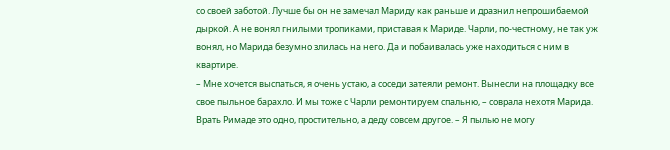со своей заботой. Лучше бы он не замечал Мариду как раньше и дразнил непрошибаемой дыркой. А не вонял гнилыми тропиками, приставая к Мариде. Чарли, по-честному, не так уж вонял, но Марида безумно злилась на него. Да и побаивалась уже находиться с ним в квартире.
– Мне хочется выспаться, я очень устаю, а соседи затеяли ремонт. Вынесли на площадку все свое пыльное барахло. И мы тоже с Чарли ремонтируем спальню, – соврала нехотя Марида. Врать Римаде это одно, простительно, а деду совсем другое. – Я пылью не могу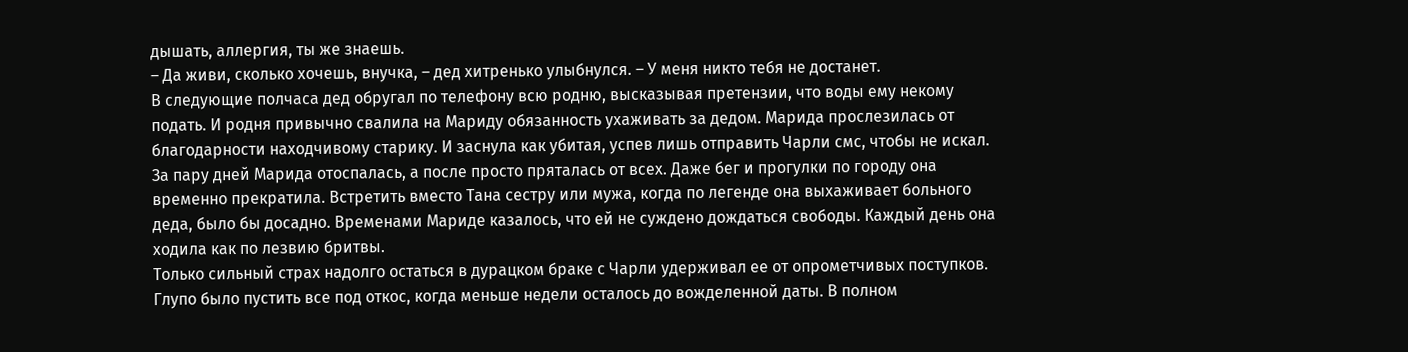дышать, аллергия, ты же знаешь.
– Да живи, сколько хочешь, внучка, – дед хитренько улыбнулся. – У меня никто тебя не достанет.
В следующие полчаса дед обругал по телефону всю родню, высказывая претензии, что воды ему некому подать. И родня привычно свалила на Мариду обязанность ухаживать за дедом. Марида прослезилась от благодарности находчивому старику. И заснула как убитая, успев лишь отправить Чарли смс, чтобы не искал.
За пару дней Марида отоспалась, а после просто пряталась от всех. Даже бег и прогулки по городу она временно прекратила. Встретить вместо Тана сестру или мужа, когда по легенде она выхаживает больного деда, было бы досадно. Временами Мариде казалось, что ей не суждено дождаться свободы. Каждый день она ходила как по лезвию бритвы.
Только сильный страх надолго остаться в дурацком браке с Чарли удерживал ее от опрометчивых поступков. Глупо было пустить все под откос, когда меньше недели осталось до вожделенной даты. В полном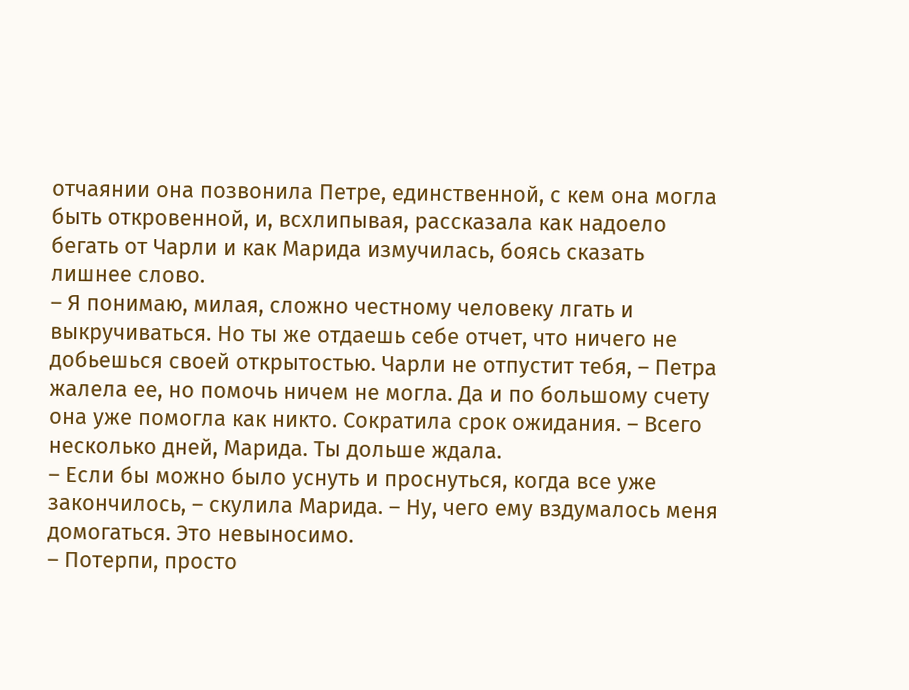отчаянии она позвонила Петре, единственной, с кем она могла быть откровенной, и, всхлипывая, рассказала как надоело бегать от Чарли и как Марида измучилась, боясь сказать лишнее слово.
– Я понимаю, милая, сложно честному человеку лгать и выкручиваться. Но ты же отдаешь себе отчет, что ничего не добьешься своей открытостью. Чарли не отпустит тебя, – Петра жалела ее, но помочь ничем не могла. Да и по большому счету она уже помогла как никто. Сократила срок ожидания. – Всего несколько дней, Марида. Ты дольше ждала.
– Если бы можно было уснуть и проснуться, когда все уже закончилось, – скулила Марида. – Ну, чего ему вздумалось меня домогаться. Это невыносимо.
– Потерпи, просто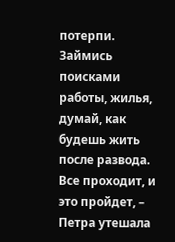потерпи. Займись поисками работы, жилья, думай, как будешь жить после развода. Все проходит, и это пройдет, – Петра утешала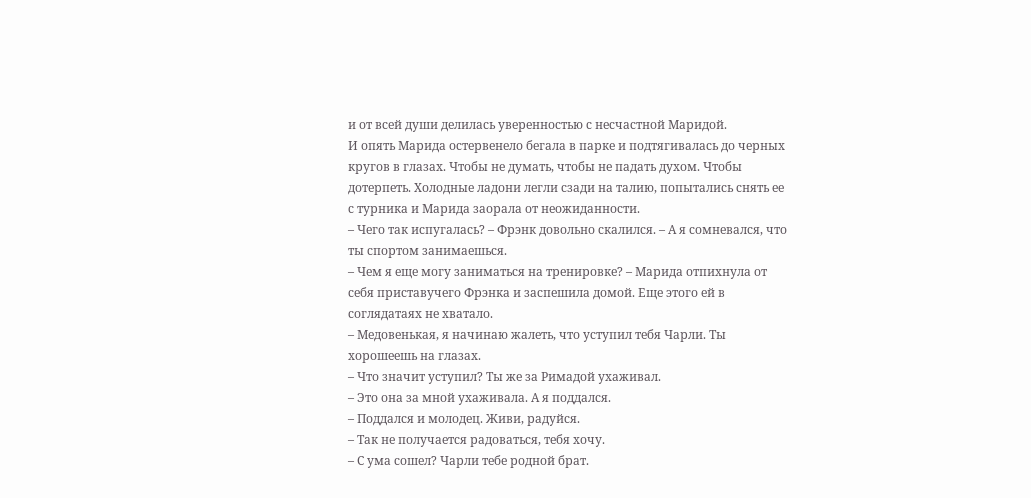и от всей души делилась уверенностью с несчастной Маридой.
И опять Марида остервенело бегала в парке и подтягивалась до черных кругов в глазах. Чтобы не думать, чтобы не падать духом. Чтобы дотерпеть. Холодные ладони легли сзади на талию, попытались снять ее с турника и Марида заорала от неожиданности.
– Чего так испугалась? – Фрэнк довольно скалился. – А я сомневался, что ты спортом занимаешься.
– Чем я еще могу заниматься на тренировке? – Марида отпихнула от себя приставучего Фрэнка и заспешила домой. Еще этого ей в соглядатаях не хватало.
– Медовенькая, я начинаю жалеть, что уступил тебя Чарли. Ты хорошеешь на глазах.
– Что значит уступил? Ты же за Римадой ухаживал.
– Это она за мной ухаживала. А я поддался.
– Поддался и молодец. Живи, радуйся.
– Так не получается радоваться, тебя хочу.
– С ума сошел? Чарли тебе родной брат.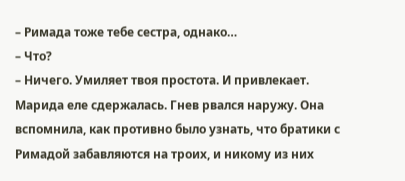– Римада тоже тебе сестра, однако…
– Что?
– Ничего. Умиляет твоя простота. И привлекает.
Марида еле сдержалась. Гнев рвался наружу. Она вспомнила, как противно было узнать, что братики с Римадой забавляются на троих, и никому из них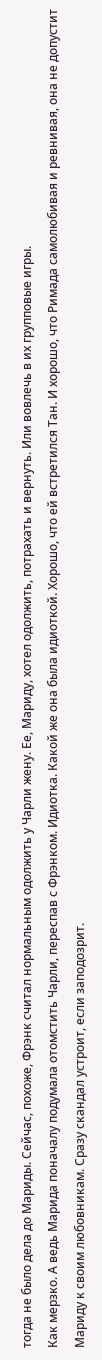тогда не было дела до Мариды. Сейчас, похоже, Фрэнк считал нормальным одолжить у Чарли жену. Ее, Мариду, хотел одолжить, потрахать и вернуть. Или вовлечь в их групповые игры.
Как мерзко. А ведь Марида поначалу подумала отомстить Чарли, переспав с Фрэнком. Идиотка. Какой же она была идиоткой. Хорошо, что ей встретился Тан. И хорошо, что Римада самолюбивая и ревнивая, она не допустит Мариду к своим любовникам. Сразу скандал устроит, если заподозрит.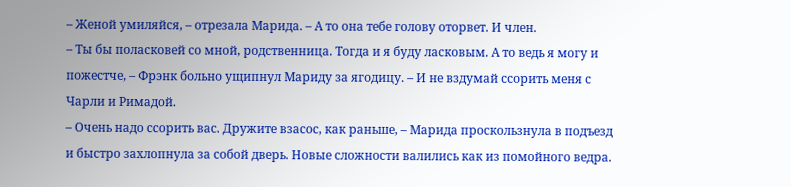– Женой умиляйся, – отрезала Марида. – А то она тебе голову оторвет. И член.
– Ты бы поласковей со мной, родственница. Тогда и я буду ласковым. А то ведь я могу и пожестче, – Фрэнк больно ущипнул Мариду за ягодицу. – И не вздумай ссорить меня с Чарли и Римадой.
– Очень надо ссорить вас. Дружите взасос, как раньше, – Марида проскользнула в подъезд и быстро захлопнула за собой дверь. Новые сложности валились как из помойного ведра.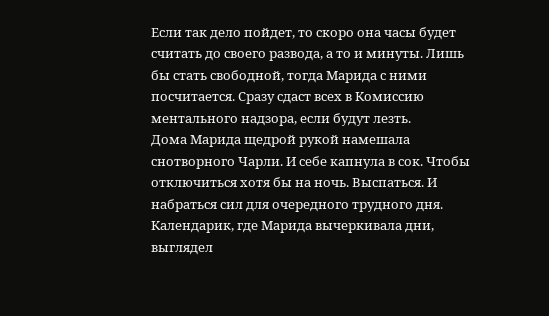Если так дело пойдет, то скоро она часы будет считать до своего развода, а то и минуты. Лишь бы стать свободной, тогда Марида с ними посчитается. Сразу сдаст всех в Комиссию ментального надзора, если будут лезть.
Дома Марида щедрой рукой намешала снотворного Чарли. И себе капнула в сок. Чтобы отключиться хотя бы на ночь. Выспаться. И набраться сил для очередного трудного дня. Календарик, где Марида вычеркивала дни, выглядел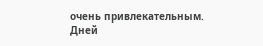очень привлекательным. Дней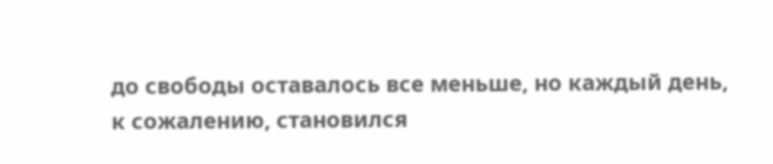до свободы оставалось все меньше, но каждый день, к сожалению, становился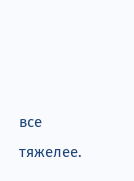все тяжелее.